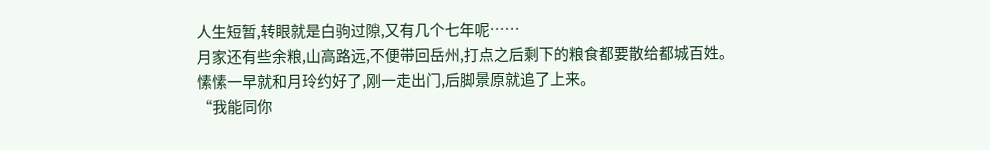人生短暂,转眼就是白驹过隙,又有几个七年呢……
月家还有些余粮,山高路远,不便带回岳州,打点之后剩下的粮食都要散给都城百姓。
愫愫一早就和月玲约好了,刚一走出门,后脚景原就追了上来。
“我能同你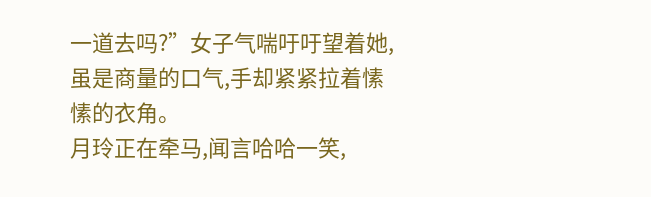一道去吗?”女子气喘吁吁望着她,虽是商量的口气,手却紧紧拉着愫愫的衣角。
月玲正在牵马,闻言哈哈一笑,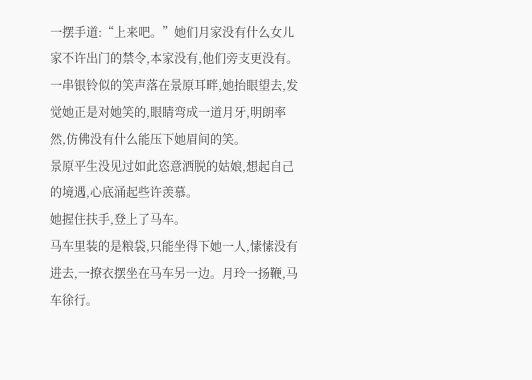一摆手道:“上来吧。”她们月家没有什么女儿家不许出门的禁令,本家没有,他们旁支更没有。
一串银铃似的笑声落在景原耳畔,她抬眼望去,发觉她正是对她笑的,眼睛弯成一道月牙,明朗率然,仿佛没有什么能压下她眉间的笑。
景原平生没见过如此恣意洒脱的姑娘,想起自己的境遇,心底涌起些许羡慕。
她握住扶手,登上了马车。
马车里装的是粮袋,只能坐得下她一人,愫愫没有进去,一撩衣摆坐在马车另一边。月玲一扬鞭,马车徐行。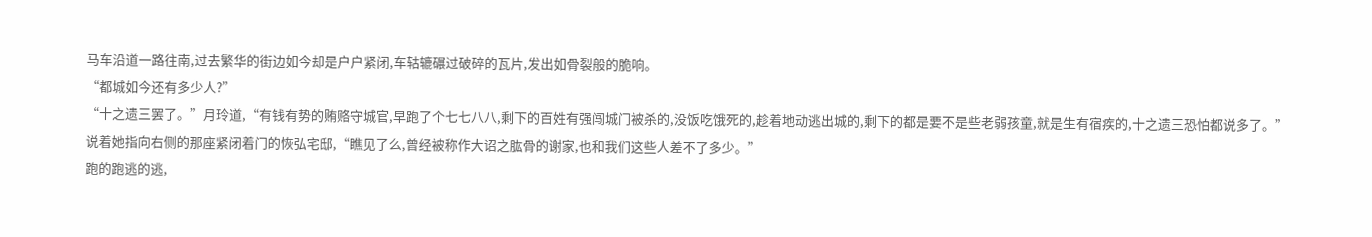马车沿道一路往南,过去繁华的街边如今却是户户紧闭,车轱辘碾过破碎的瓦片,发出如骨裂般的脆响。
“都城如今还有多少人?”
“十之遗三罢了。”月玲道,“有钱有势的贿赂守城官,早跑了个七七八八,剩下的百姓有强闯城门被杀的,没饭吃饿死的,趁着地动逃出城的,剩下的都是要不是些老弱孩童,就是生有宿疾的,十之遗三恐怕都说多了。”
说着她指向右侧的那座紧闭着门的恢弘宅邸,“瞧见了么,曾经被称作大诏之肱骨的谢家,也和我们这些人差不了多少。”
跑的跑逃的逃,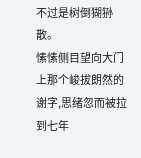不过是树倒猢狲散。
愫愫侧目望向大门上那个峻拔朗然的谢字,思绪忽而被拉到七年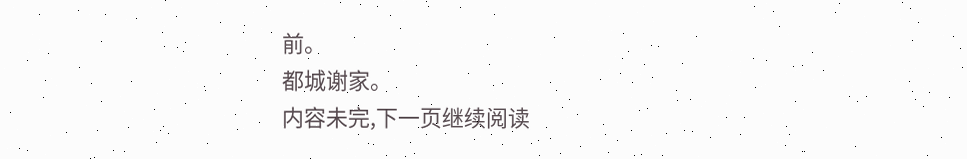前。
都城谢家。
内容未完,下一页继续阅读